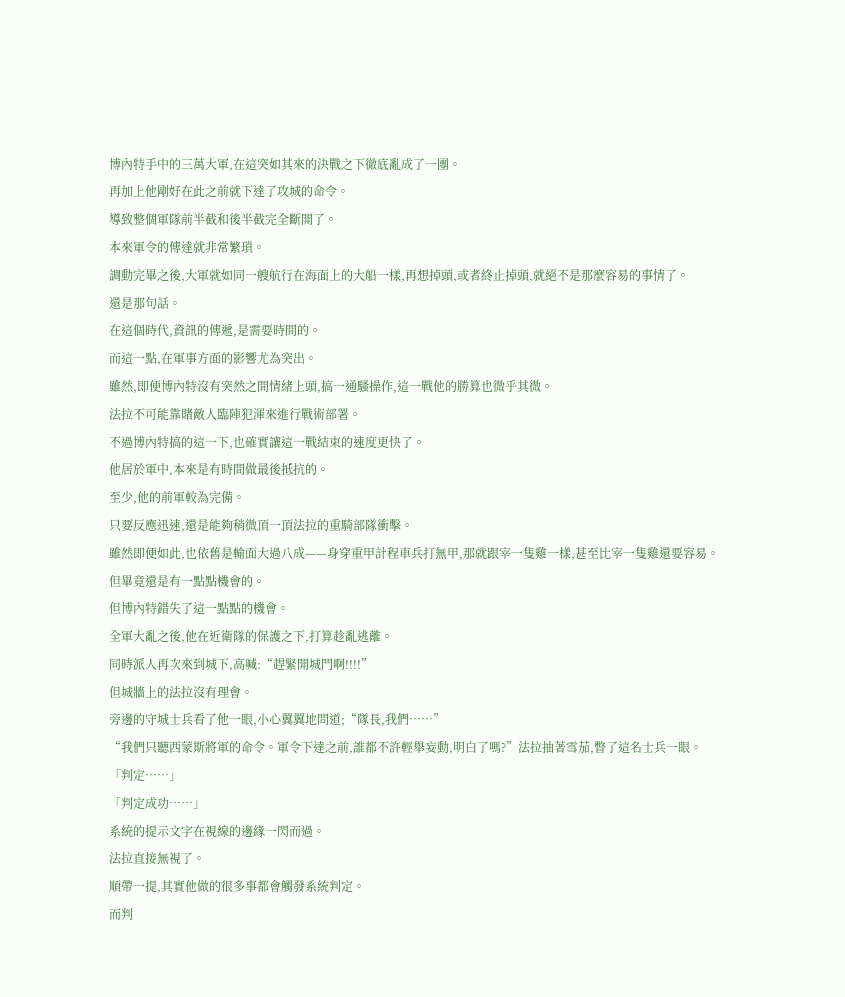博內特手中的三萬大軍,在這突如其來的決戰之下徹底亂成了一團。
再加上他剛好在此之前就下達了攻城的命令。
導致整個軍隊前半截和後半截完全斷開了。
本來軍令的傳達就非常繁瑣。
調動完畢之後,大軍就如同一艘航行在海面上的大船一樣,再想掉頭,或者終止掉頭,就絕不是那麼容易的事情了。
還是那句話。
在這個時代,資訊的傳遞,是需要時間的。
而這一點,在軍事方面的影響尤為突出。
雖然,即便博內特沒有突然之間情緒上頭,搞一通騷操作,這一戰他的勝算也微乎其微。
法拉不可能靠賭敵人臨陣犯渾來進行戰術部署。
不過博內特搞的這一下,也確實讓這一戰結束的速度更快了。
他居於軍中,本來是有時間做最後抵抗的。
至少,他的前軍較為完備。
只要反應迅速,還是能夠稍微頂一頂法拉的重騎部隊衝擊。
雖然即便如此,也依舊是輸面大過八成——身穿重甲計程車兵打無甲,那就跟宰一隻雞一樣,甚至比宰一隻雞還要容易。
但畢竟還是有一點點機會的。
但博內特錯失了這一點點的機會。
全軍大亂之後,他在近衛隊的保護之下,打算趁亂逃離。
同時派人再次來到城下,高喊:“趕緊開城門啊!!!!”
但城牆上的法拉沒有理會。
旁邊的守城士兵看了他一眼,小心翼翼地問道;“隊長,我們……”
“我們只聽西蒙斯將軍的命令。軍令下達之前,誰都不許輕舉妄動,明白了嗎?”法拉抽著雪茄,瞥了這名士兵一眼。
「判定……」
「判定成功……」
系統的提示文字在視線的邊緣一閃而過。
法拉直接無視了。
順帶一提,其實他做的很多事都會觸發系統判定。
而判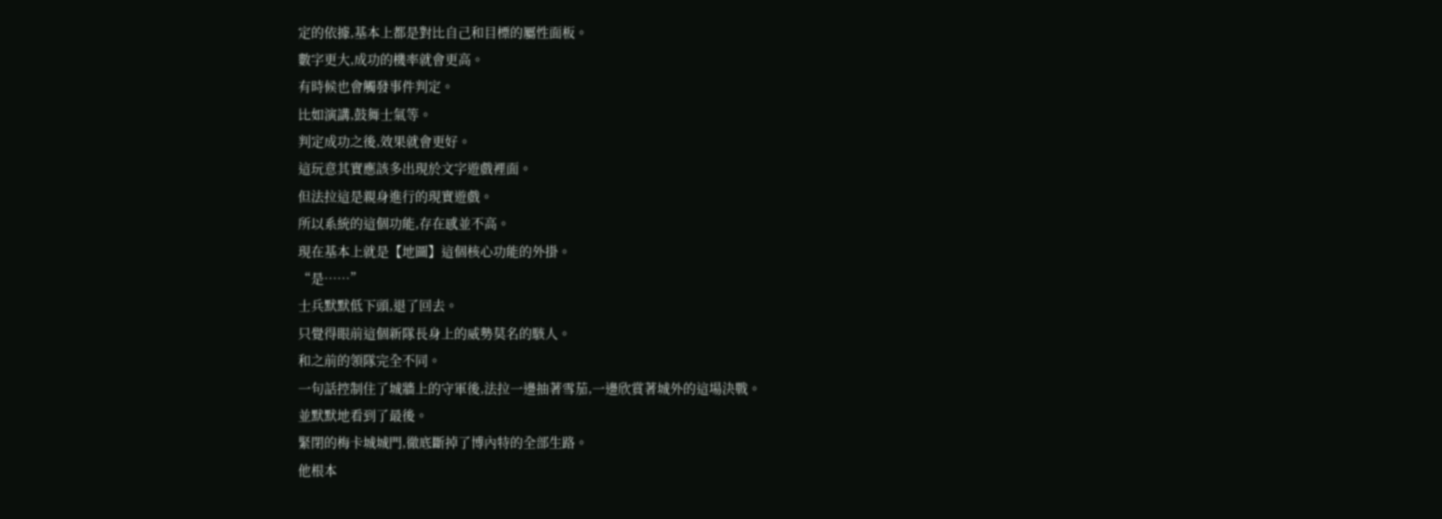定的依據,基本上都是對比自己和目標的屬性面板。
數字更大,成功的機率就會更高。
有時候也會觸發事件判定。
比如演講,鼓舞士氣等。
判定成功之後,效果就會更好。
這玩意其實應該多出現於文字遊戲裡面。
但法拉這是親身進行的現實遊戲。
所以系統的這個功能,存在感並不高。
現在基本上就是【地圖】這個核心功能的外掛。
“是……”
士兵默默低下頭,退了回去。
只覺得眼前這個新隊長身上的威勢莫名的駭人。
和之前的領隊完全不同。
一句話控制住了城牆上的守軍後,法拉一邊抽著雪茄,一邊欣賞著城外的這場決戰。
並默默地看到了最後。
緊閉的梅卡城城門,徹底斷掉了博內特的全部生路。
他根本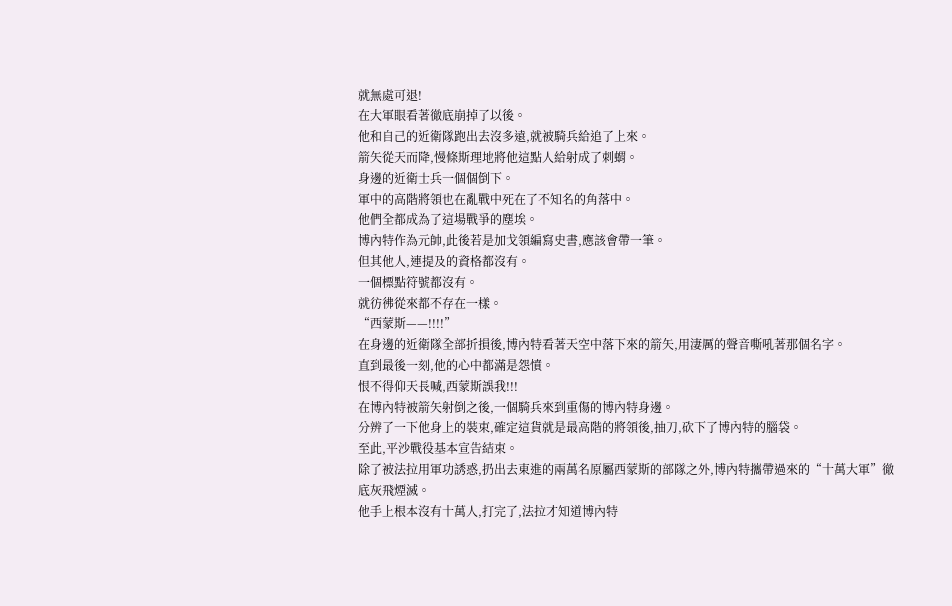就無處可退!
在大軍眼看著徹底崩掉了以後。
他和自己的近衛隊跑出去沒多遠,就被騎兵給追了上來。
箭矢從天而降,慢條斯理地將他這點人給射成了刺蝟。
身邊的近衛士兵一個個倒下。
軍中的高階將領也在亂戰中死在了不知名的角落中。
他們全都成為了這場戰爭的塵埃。
博內特作為元帥,此後若是加戈領編寫史書,應該會帶一筆。
但其他人,連提及的資格都沒有。
一個標點符號都沒有。
就彷彿從來都不存在一樣。
“西蒙斯——!!!!”
在身邊的近衛隊全部折損後,博內特看著天空中落下來的箭矢,用淒厲的聲音嘶吼著那個名字。
直到最後一刻,他的心中都滿是怨憤。
恨不得仰天長喊,西蒙斯誤我!!!
在博內特被箭矢射倒之後,一個騎兵來到重傷的博內特身邊。
分辨了一下他身上的裝束,確定這貨就是最高階的將領後,抽刀,砍下了博內特的腦袋。
至此,平沙戰役基本宣告結束。
除了被法拉用軍功誘惑,扔出去東進的兩萬名原屬西蒙斯的部隊之外,博內特攜帶過來的“十萬大軍”徹底灰飛煙滅。
他手上根本沒有十萬人,打完了,法拉才知道博內特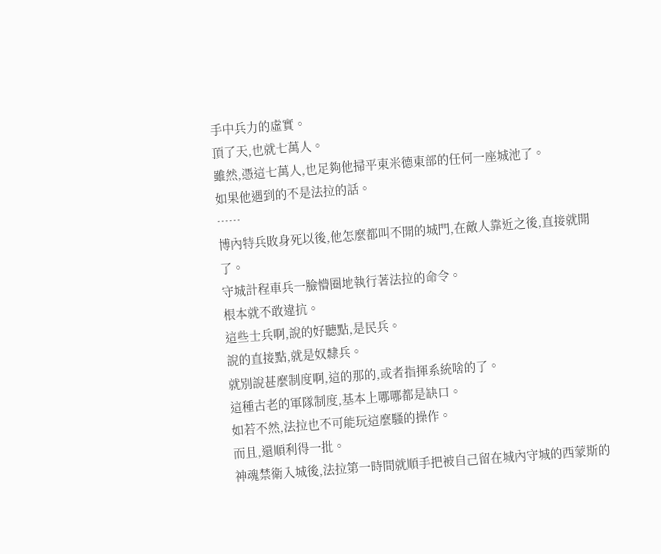手中兵力的虛實。
頂了天,也就七萬人。
雖然,憑這七萬人,也足夠他掃平東米德東部的任何一座城池了。
如果他遇到的不是法拉的話。
……
博內特兵敗身死以後,他怎麼都叫不開的城門,在敵人靠近之後,直接就開了。
守城計程車兵一臉懵圈地執行著法拉的命令。
根本就不敢違抗。
這些士兵啊,說的好聽點,是民兵。
說的直接點,就是奴隸兵。
就別說甚麼制度啊,這的那的,或者指揮系統啥的了。
這種古老的軍隊制度,基本上哪哪都是缺口。
如若不然,法拉也不可能玩這麼騷的操作。
而且,還順利得一批。
神魂禁衛入城後,法拉第一時間就順手把被自己留在城內守城的西蒙斯的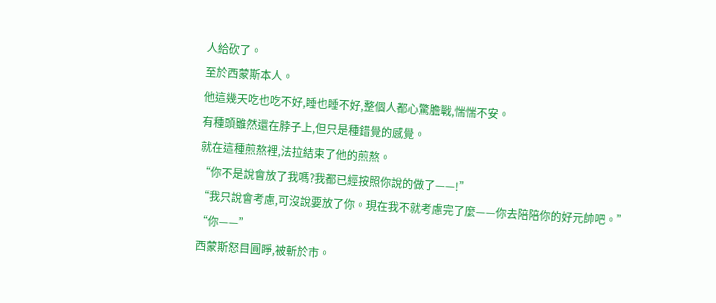人給砍了。
至於西蒙斯本人。
他這幾天吃也吃不好,睡也睡不好,整個人都心驚膽戰,惴惴不安。
有種頭雖然還在脖子上,但只是種錯覺的感覺。
就在這種煎熬裡,法拉結束了他的煎熬。
“你不是說會放了我嗎?我都已經按照你說的做了——!”
“我只說會考慮,可沒說要放了你。現在我不就考慮完了麼——你去陪陪你的好元帥吧。”
“你——”
西蒙斯怒目圓睜,被斬於市。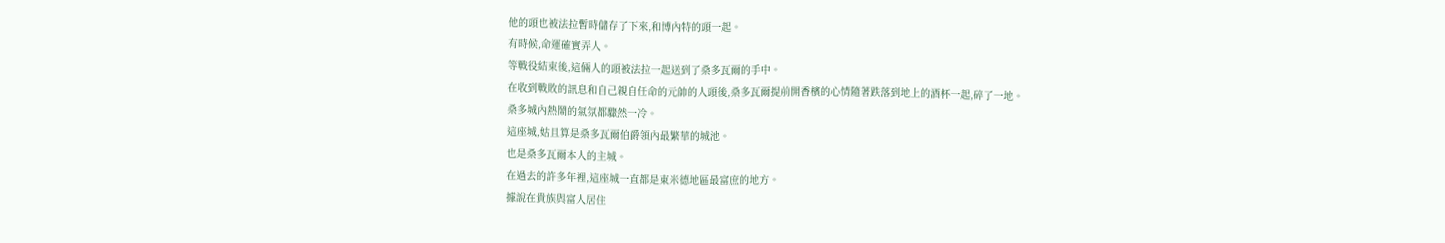他的頭也被法拉暫時儲存了下來,和博內特的頭一起。
有時候,命運確實弄人。
等戰役結束後,這倆人的頭被法拉一起送到了桑多瓦爾的手中。
在收到戰敗的訊息和自己親自任命的元帥的人頭後,桑多瓦爾提前開香檳的心情隨著跌落到地上的酒杯一起,碎了一地。
桑多城內熱鬧的氣氛都驟然一冷。
這座城,姑且算是桑多瓦爾伯爵領內最繁華的城池。
也是桑多瓦爾本人的主城。
在過去的許多年裡,這座城一直都是東米德地區最富庶的地方。
據說在貴族與富人居住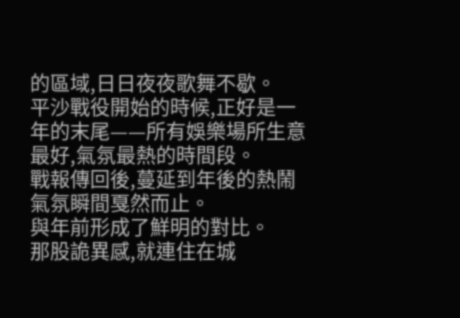的區域,日日夜夜歌舞不歇。
平沙戰役開始的時候,正好是一年的末尾——所有娛樂場所生意最好,氣氛最熱的時間段。
戰報傳回後,蔓延到年後的熱鬧氣氛瞬間戛然而止。
與年前形成了鮮明的對比。
那股詭異感,就連住在城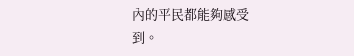內的平民都能夠感受到。